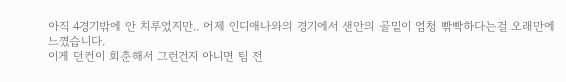아직 4경기밖에 안 치루었지만.. 어제 인디애나와의 경기에서 샌안의 골밑이 엄청 빢빡하다는걸 오래만에
느꼈습니다.
이게 던컨이 회춘해서 그런건지 아니면 팀 전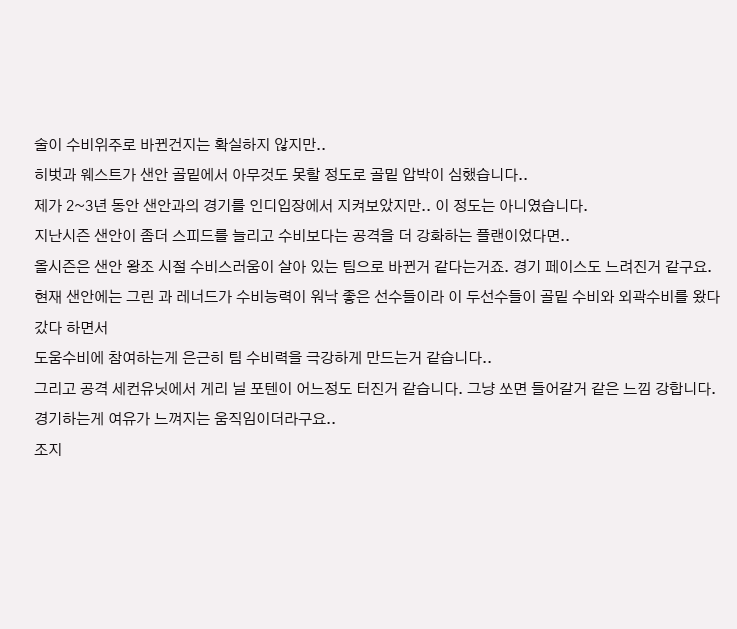술이 수비위주로 바뀐건지는 확실하지 않지만..
히벗과 웨스트가 샌안 골밑에서 아무것도 못할 정도로 골밑 압박이 심했습니다..
제가 2~3년 동안 샌안과의 경기를 인디입장에서 지켜보았지만.. 이 정도는 아니였습니다.
지난시즌 샌안이 좀더 스피드를 늘리고 수비보다는 공격을 더 강화하는 플랜이었다면..
올시즌은 샌안 왕조 시절 수비스러움이 살아 있는 팀으로 바뀐거 같다는거죠. 경기 페이스도 느려진거 같구요.
현재 샌안에는 그린 과 레너드가 수비능력이 워낙 좋은 선수들이라 이 두선수들이 골밑 수비와 외곽수비를 왔다갔다 하면서
도움수비에 참여하는게 은근히 팀 수비력을 극강하게 만드는거 같습니다..
그리고 공격 세컨유닛에서 게리 닐 포텐이 어느정도 터진거 같습니다. 그냥 쏘면 들어갈거 같은 느낌 강합니다.
경기하는게 여유가 느껴지는 움직임이더라구요..
조지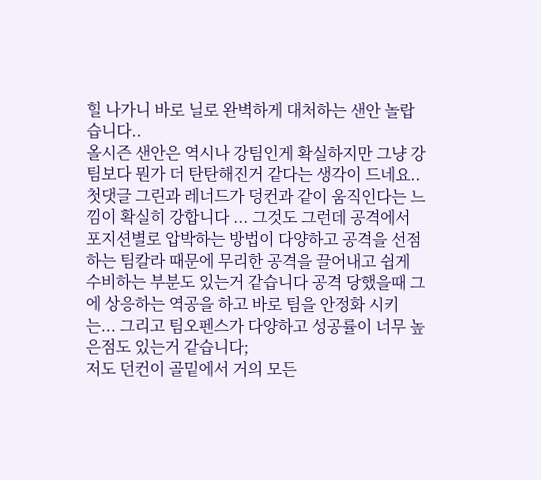힐 나가니 바로 닐로 완벽하게 대처하는 샌안 놀랍습니다..
올시즌 샌안은 역시나 강팀인게 확실하지만 그냥 강팀보다 뭔가 더 탄탄해진거 같다는 생각이 드네요..
첫댓글 그린과 레너드가 덩컨과 같이 움직인다는 느낌이 확실히 강합니다 ... 그것도 그런데 공격에서 포지션별로 압박하는 방법이 다양하고 공격을 선점하는 팀칼라 때문에 무리한 공격을 끌어내고 쉽게 수비하는 부분도 있는거 같습니다 공격 당했을때 그에 상응하는 역공을 하고 바로 팀을 안정화 시키는... 그리고 팀오펜스가 다양하고 성공률이 너무 높은점도 있는거 같습니다;
저도 던컨이 골밑에서 거의 모든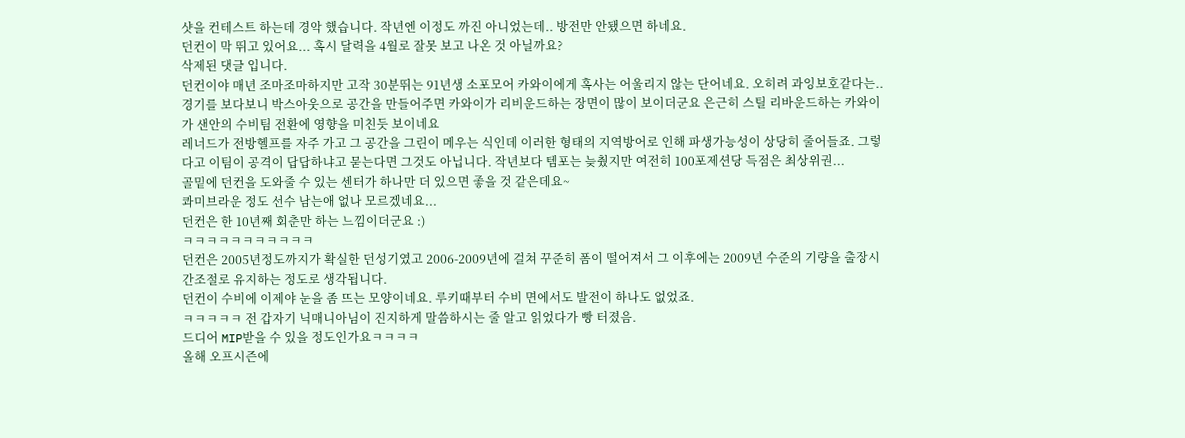샷을 컨테스트 하는데 경악 했습니다. 작년엔 이정도 까진 아니었는데.. 방전만 안됐으면 하네요.
던컨이 막 뛰고 있어요... 혹시 달력을 4월로 잘못 보고 나온 것 아닐까요?
삭제된 댓글 입니다.
던컨이야 매년 조마조마하지만 고작 30분뛰는 91년생 소포모어 카와이에게 혹사는 어울리지 않는 단어네요. 오히려 과잉보호같다는..
경기를 보다보니 박스아웃으로 공간을 만들어주면 카와이가 리비운드하는 장면이 많이 보이더군요 은근히 스틸 리바운드하는 카와이가 샌안의 수비팀 전환에 영향을 미친듯 보이네요
레너드가 전방헬프를 자주 가고 그 공간을 그린이 메우는 식인데 이러한 형태의 지역방어로 인해 파생가능성이 상당히 줄어들죠. 그렇다고 이팀이 공격이 답답하냐고 묻는다면 그것도 아닙니다. 작년보다 템포는 늦췄지만 여전히 100포제션당 득점은 최상위권...
골밑에 던컨을 도와줄 수 있는 센터가 하나만 더 있으면 좋을 것 같은데요~
콰미브라운 정도 선수 남는애 없나 모르겠네요...
던컨은 한 10년째 회춘만 하는 느낌이더군요 :)
ㅋㅋㅋㅋㅋㅋㅋㅋㅋㅋㅋ
던컨은 2005년정도까지가 확실한 던성기였고 2006-2009년에 걸쳐 꾸준히 폼이 떨어져서 그 이후에는 2009년 수준의 기량을 출장시간조절로 유지하는 정도로 생각됩니다.
던컨이 수비에 이제야 눈을 좀 뜨는 모양이네요. 루키때부터 수비 면에서도 발전이 하나도 없었죠.
ㅋㅋㅋㅋㅋ 전 갑자기 닉매니아님이 진지하게 말씀하시는 줄 알고 읽었다가 빵 터졌음.
드디어 MIP받을 수 있을 정도인가요ㅋㅋㅋㅋ
올해 오프시즌에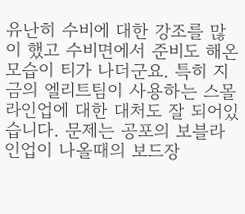유난히 수비에 대한 강조를 많이 했고 수비면에서 준비도 해온 모습이 티가 나더군요. 특히 지금의 엘리트팀이 사용하는 스몰라인업에 대한 대처도 잘 되어있습니다. 문제는 공포의 보블라인업이 나올때의 보드장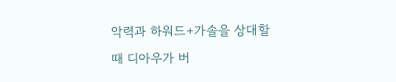악력과 하워드+가솔을 상대할 때 디아우가 버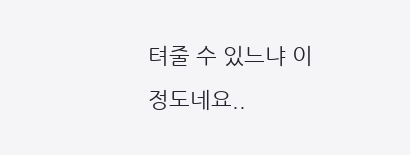텨줄 수 있느냐 이정도네요..